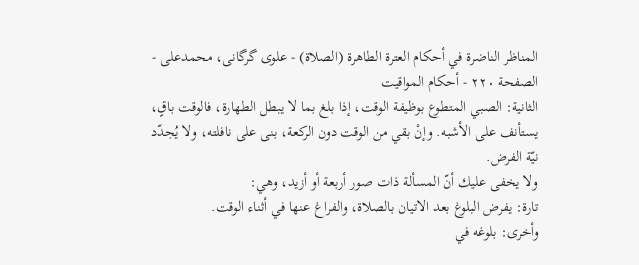المناظر الناضرة في أحکام العترة الطاهرة (الصلاة) - علوی گرگانی، محمدعلی - الصفحة ٢٢٠ - أحكام المواقيت
الثانية: الصبي المتطوع بوظيفة الوقت، إذا بلغ بما لا يبطل الطهارة، فالوقت باقٍ، يستأنف على الأشبه. وإنْ بقي من الوقت دون الركعة، بنى على نافلته، ولا يُجدّد نيّة الفرض.
ولا يخفى عليك أنّ المسألة ذات صور أربعة أو أزيد، وهي:
تارة: يفرض البلوغ بعد الاتيان بالصلاة، والفراغ عنها في أثناء الوقت.
وأخرى: بلوغه في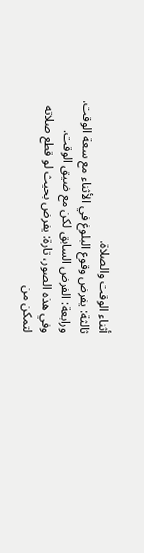أثناء الوقت والصلاة.
ثالثة: يفرض وقوع البلوغ في الأثناء مع سعة الوقت.
ورابعة: الفرض السابق لكن مع ضيق الوقت.
وفي هذه الصور، تارة: يفرض بحيث لو قطع صلاته لتمكن من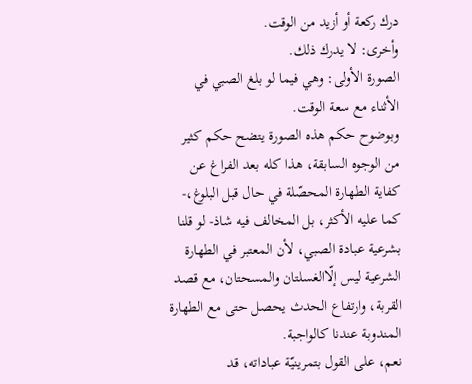درك ركعة أو أزيد من الوقت.
وأخرى: لا يدرك ذلك.
الصورة الأولى: وهي فيما لو بلغ الصبي في الأثناء مع سعة الوقت.
وبوضوح حكم هذه الصورة يتضح حكم كثير من الوجوه السابقة، هذا كله بعد الفراغ عن كفاية الطهارة المحصّلة في حال قبل البلوغ،- كما عليه الأكثر، بل المخالف فيه شاذ- لو قلنا بشرعية عبادة الصبي، لأن المعتبر في الطهارة الشرعية ليس إلّاالغسلتان والمسحتان، مع قصد القربة، وارتفاع الحدث يحصل حتى مع الطهارة المندوبة عندنا كالواجبة.
نعم، على القول بتمرينيّة عباداته، قد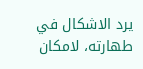يرد الاشكال في طهارته، لامكان